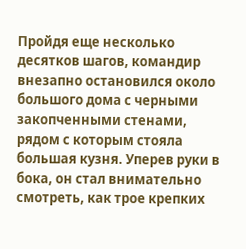Пройдя еще несколько десятков шагов, командир внезапно остановился около большого дома с черными закопченными стенами, рядом с которым стояла большая кузня. Уперев руки в бока, он стал внимательно смотреть, как трое крепких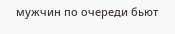мужчин по очереди бьют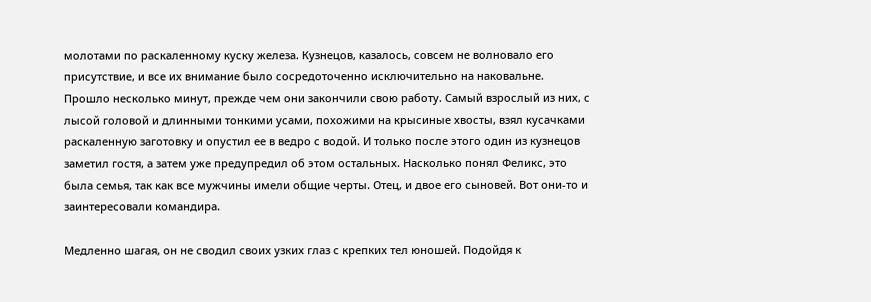молотами по раскаленному куску железа. Кузнецов, казалось, совсем не волновало его присутствие, и все их внимание было сосредоточенно исключительно на наковальне. Прошло несколько минут, прежде чем они закончили свою работу. Самый взрослый из них, с лысой головой и длинными тонкими усами, похожими на крысиные хвосты, взял кусачками раскаленную заготовку и опустил ее в ведро с водой. И только после этого один из кузнецов заметил гостя, а затем уже предупредил об этом остальных. Насколько понял Феликс, это была семья, так как все мужчины имели общие черты. Отец, и двое его сыновей. Вот они-то и заинтересовали командира.

Медленно шагая, он не сводил своих узких глаз с крепких тел юношей. Подойдя к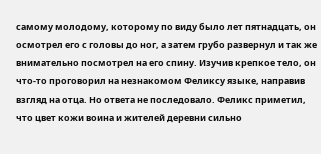самому молодому, которому по виду было лет пятнадцать, он осмотрел его с головы до ног, а затем грубо развернул и так же внимательно посмотрел на его спину. Изучив крепкое тело, он что-то проговорил на незнакомом Феликсу языке, направив взгляд на отца. Но ответа не последовало. Феликс приметил, что цвет кожи воина и жителей деревни сильно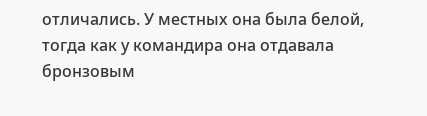отличались. У местных она была белой, тогда как у командира она отдавала бронзовым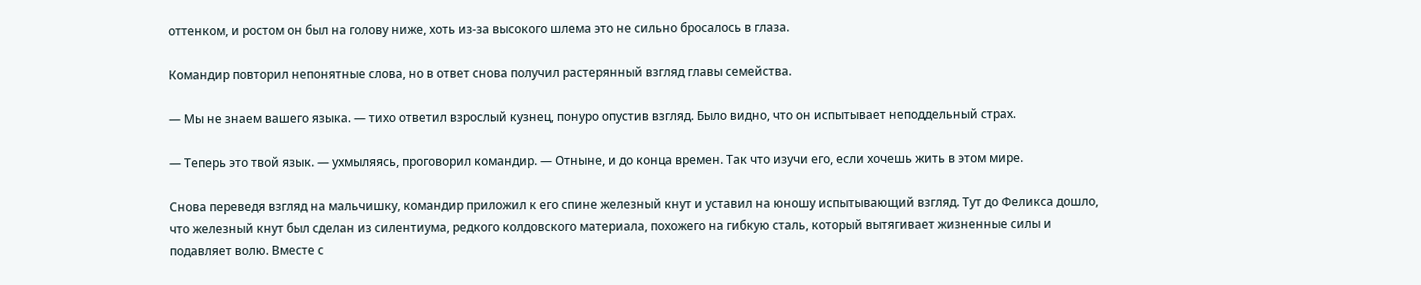оттенком, и ростом он был на голову ниже, хоть из-за высокого шлема это не сильно бросалось в глаза.

Командир повторил непонятные слова, но в ответ снова получил растерянный взгляд главы семейства.

— Мы не знаем вашего языка. — тихо ответил взрослый кузнец, понуро опустив взгляд. Было видно, что он испытывает неподдельный страх.

— Теперь это твой язык. — ухмыляясь, проговорил командир. — Отныне, и до конца времен. Так что изучи его, если хочешь жить в этом мире.

Снова переведя взгляд на мальчишку, командир приложил к его спине железный кнут и уставил на юношу испытывающий взгляд. Тут до Феликса дошло, что железный кнут был сделан из силентиума, редкого колдовского материала, похожего на гибкую сталь, который вытягивает жизненные силы и подавляет волю. Вместе с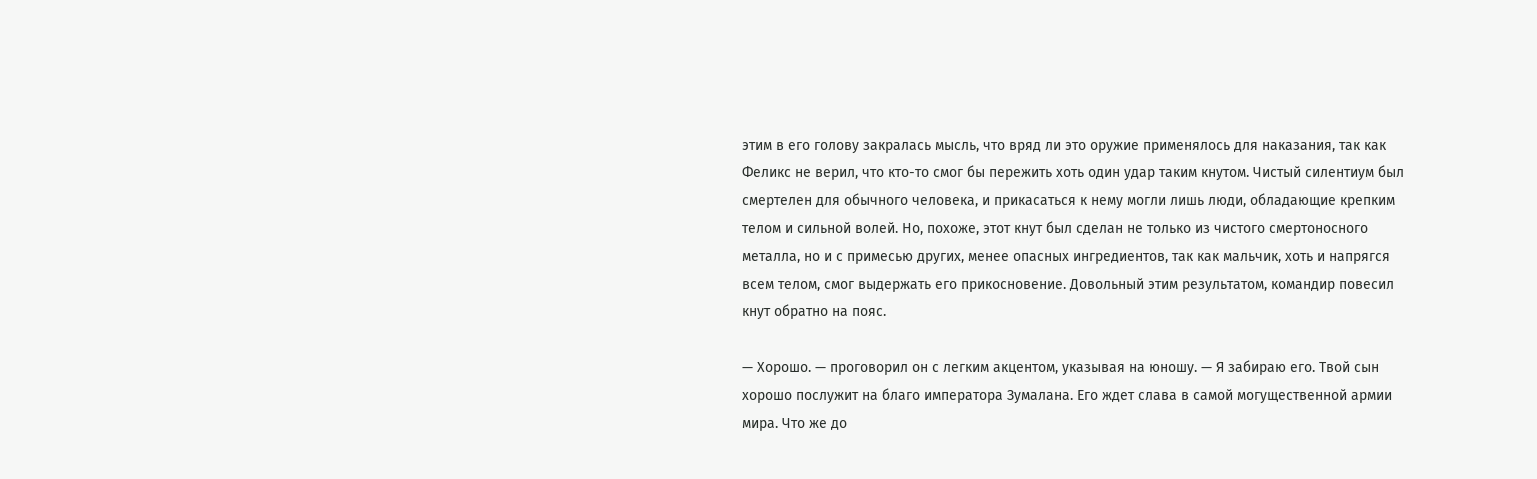этим в его голову закралась мысль, что вряд ли это оружие применялось для наказания, так как Феликс не верил, что кто-то смог бы пережить хоть один удар таким кнутом. Чистый силентиум был смертелен для обычного человека, и прикасаться к нему могли лишь люди, обладающие крепким телом и сильной волей. Но, похоже, этот кнут был сделан не только из чистого смертоносного металла, но и с примесью других, менее опасных ингредиентов, так как мальчик, хоть и напрягся всем телом, смог выдержать его прикосновение. Довольный этим результатом, командир повесил кнут обратно на пояс.

— Хорошо. — проговорил он с легким акцентом, указывая на юношу. — Я забираю его. Твой сын хорошо послужит на благо императора Зумалана. Его ждет слава в самой могущественной армии мира. Что же до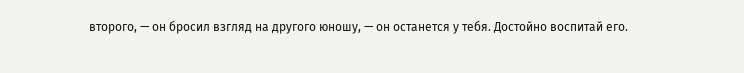второго, — он бросил взгляд на другого юношу, — он останется у тебя. Достойно воспитай его.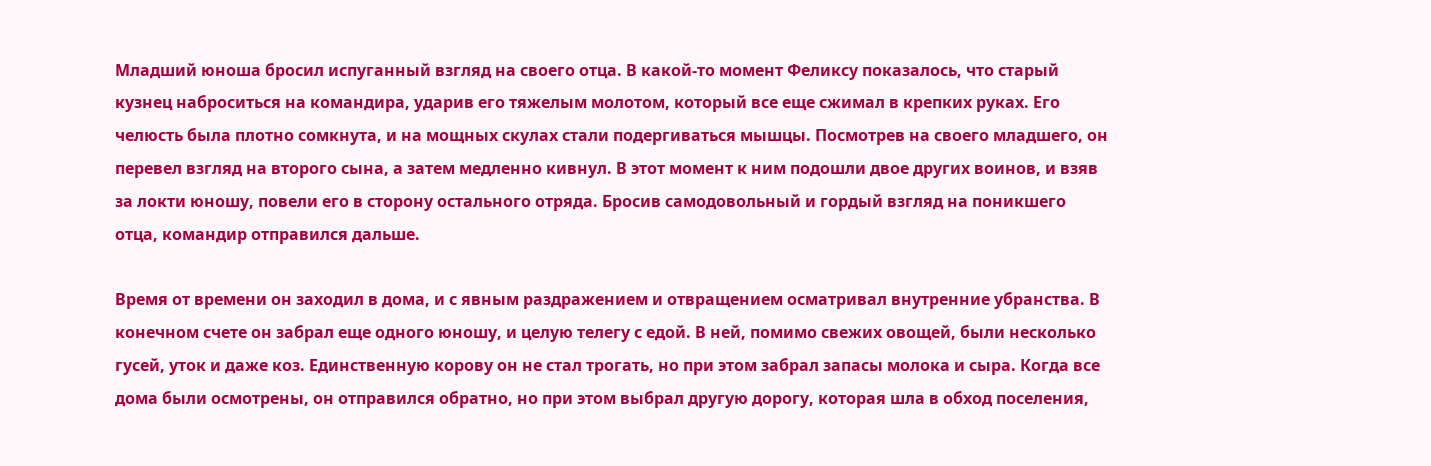Младший юноша бросил испуганный взгляд на своего отца. В какой-то момент Феликсу показалось, что старый кузнец наброситься на командира, ударив его тяжелым молотом, который все еще сжимал в крепких руках. Его челюсть была плотно сомкнута, и на мощных скулах стали подергиваться мышцы. Посмотрев на своего младшего, он перевел взгляд на второго сына, а затем медленно кивнул. В этот момент к ним подошли двое других воинов, и взяв за локти юношу, повели его в сторону остального отряда. Бросив самодовольный и гордый взгляд на поникшего отца, командир отправился дальше.

Время от времени он заходил в дома, и с явным раздражением и отвращением осматривал внутренние убранства. В конечном счете он забрал еще одного юношу, и целую телегу с едой. В ней, помимо свежих овощей, были несколько гусей, уток и даже коз. Единственную корову он не стал трогать, но при этом забрал запасы молока и сыра. Когда все дома были осмотрены, он отправился обратно, но при этом выбрал другую дорогу, которая шла в обход поселения,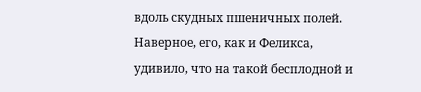вдоль скудных пшеничных полей. Наверное, его, как и Феликса, удивило, что на такой бесплодной и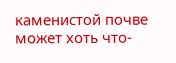каменистой почве может хоть что-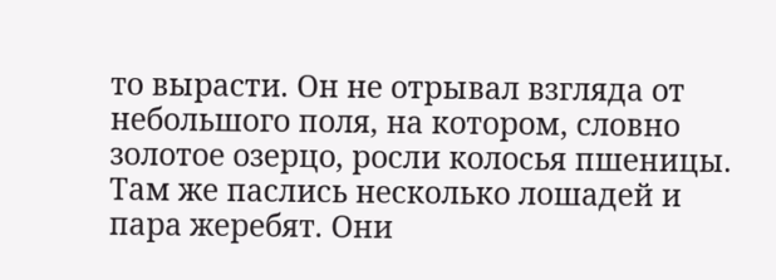то вырасти. Он не отрывал взгляда от небольшого поля, на котором, словно золотое озерцо, росли колосья пшеницы. Там же паслись несколько лошадей и пара жеребят. Они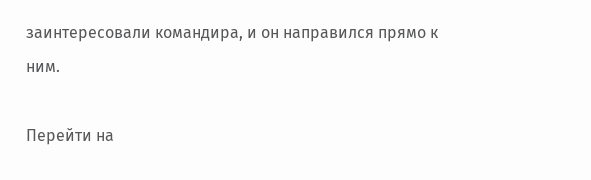заинтересовали командира, и он направился прямо к ним.

Перейти на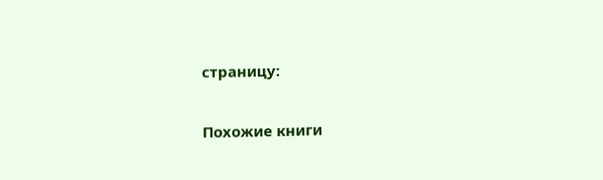страницу:

Похожие книги